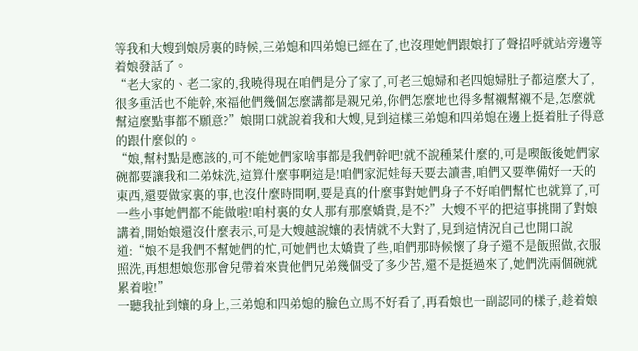等我和大嫂到娘房裏的時候,三弟媳和四弟媳已經在了,也沒理她們跟娘打了聲招呼就站旁邊等着娘發話了。
“老大家的、老二家的,我曉得現在咱們是分了家了,可老三媳婦和老四媳婦肚子都這麼大了,很多重活也不能幹,來福他們幾個怎麼講都是親兄弟,你們怎麼地也得多幫襯幫襯不是,怎麼就幫這麼點事都不願意?”娘開口就說着我和大嫂,見到這樣三弟媳和四弟媳在邊上挺着肚子得意的跟什麼似的。
“娘,幫村點是應該的,可不能她們家啥事都是我們幹吧!就不說種菜什麼的,可是喫飯後她們家碗都要讓我和二弟妹洗,這算什麼事啊這是!咱們家泥娃每天要去讀書,咱們又要準備好一天的東西,還要做家裏的事,也沒什麼時間啊,要是真的什麼事對她們身子不好咱們幫忙也就算了,可一些小事她們都不能做啦!咱村裏的女人那有那麼嬌貴,是不?”大嫂不平的把這事挑開了對娘講着,開始娘還沒什麼表示,可是大嫂越說孃的表情就不大對了,見到這情況自己也開口說道:“娘不是我們不幫她們的忙,可她們也太嬌貴了些,咱們那時候懷了身子還不是飯照做,衣服照洗,再想想娘您那會兒帶着來貴他們兄弟幾個受了多少苦,還不是挺過來了,她們洗兩個碗就累着啦!”
一聽我扯到孃的身上,三弟媳和四弟媳的臉色立馬不好看了,再看娘也一副認同的樣子,趁着娘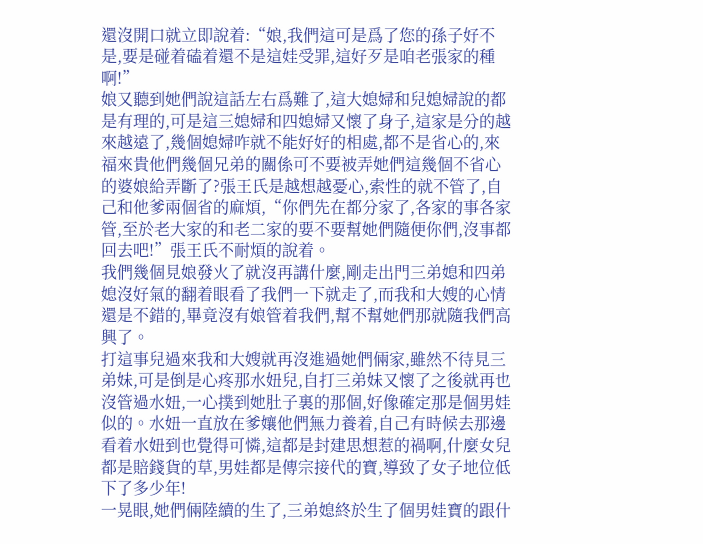還沒開口就立即說着:“娘,我們這可是爲了您的孫子好不是,要是碰着磕着還不是這娃受罪,這好歹是咱老張家的種啊!”
娘又聽到她們說這話左右爲難了,這大媳婦和兒媳婦說的都是有理的,可是這三媳婦和四媳婦又懷了身子,這家是分的越來越遠了,幾個媳婦咋就不能好好的相處,都不是省心的,來福來貴他們幾個兄弟的關係可不要被弄她們這幾個不省心的婆娘給弄斷了?張王氏是越想越憂心,索性的就不管了,自己和他爹兩個省的麻煩,“你們先在都分家了,各家的事各家管,至於老大家的和老二家的要不要幫她們隨便你們,沒事都回去吧!”張王氏不耐煩的說着。
我們幾個見娘發火了就沒再講什麼,剛走出門三弟媳和四弟媳沒好氣的翻着眼看了我們一下就走了,而我和大嫂的心情還是不錯的,畢竟沒有娘管着我們,幫不幫她們那就隨我們高興了。
打這事兒過來我和大嫂就再沒進過她們倆家,雖然不待見三弟妹,可是倒是心疼那水妞兒,自打三弟妹又懷了之後就再也沒管過水妞,一心撲到她肚子裏的那個,好像確定那是個男娃似的。水妞一直放在爹孃他們無力養着,自己有時候去那邊看着水妞到也覺得可憐,這都是封建思想惹的禍啊,什麼女兒都是賠錢貨的草,男娃都是傳宗接代的寶,導致了女子地位低下了多少年!
一晃眼,她們倆陸續的生了,三弟媳終於生了個男娃寶的跟什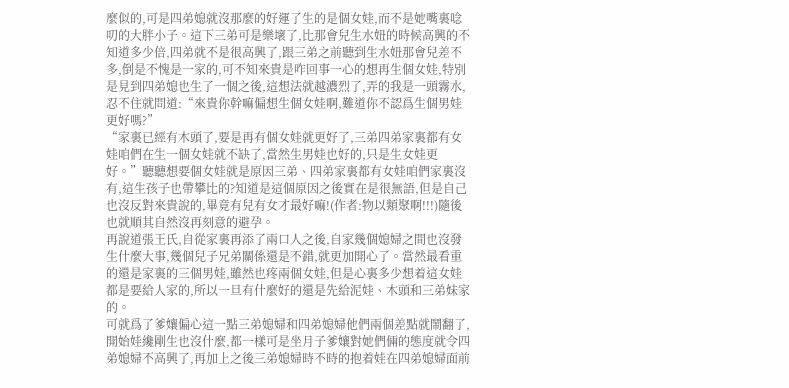麼似的,可是四弟媳就沒那麼的好運了生的是個女娃,而不是她嘴裏唸叨的大胖小子。這下三弟可是樂壞了,比那會兒生水妞的時候高興的不知道多少倍,四弟就不是很高興了,跟三弟之前聽到生水妞那會兒差不多,倒是不愧是一家的,可不知來貴是咋回事一心的想再生個女娃,特別是見到四弟媳也生了一個之後,這想法就越濃烈了,弄的我是一頭霧水,忍不住就問道:“來貴你幹嘛偏想生個女娃啊,難道你不認爲生個男娃更好嗎?”
“家裏已經有木頭了,要是再有個女娃就更好了,三弟四弟家裏都有女娃咱們在生一個女娃就不缺了,當然生男娃也好的,只是生女娃更好。”聽聽想要個女娃就是原因三弟、四弟家裏都有女娃咱們家裏沒有,這生孩子也帶攀比的?知道是這個原因之後實在是很無語,但是自己也沒反對來貴說的,畢竟有兒有女才最好嘛!(作者:物以類聚啊!!!)隨後也就順其自然沒再刻意的避孕。
再說道張王氏,自從家裏再添了兩口人之後,自家幾個媳婦之間也沒發生什麼大事,幾個兒子兄弟關係還是不錯,就更加開心了。當然最看重的還是家裏的三個男娃,雖然也疼兩個女娃,但是心裏多少想着這女娃都是要給人家的,所以一旦有什麼好的還是先給泥娃、木頭和三弟妹家的。
可就爲了爹孃偏心這一點三弟媳婦和四弟媳婦他們兩個差點就鬧翻了,開始娃纔剛生也沒什麼,都一樣可是坐月子爹孃對她們倆的態度就令四弟媳婦不高興了,再加上之後三弟媳婦時不時的抱着娃在四弟媳婦面前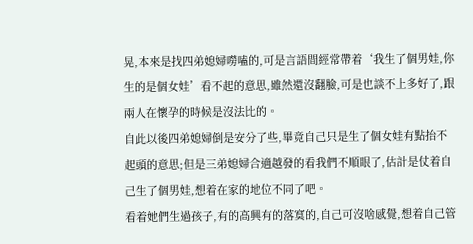晃,本來是找四弟媳婦嘮嗑的,可是言語間經常帶着‘我生了個男娃,你生的是個女娃’看不起的意思,雖然還沒翻臉,可是也談不上多好了,跟兩人在懷孕的時候是沒法比的。
自此以後四弟媳婦倒是安分了些,畢竟自己只是生了個女娃有點抬不起頭的意思;但是三弟媳婦合適越發的看我們不順眼了,估計是仗着自己生了個男娃,想着在家的地位不同了吧。
看着她們生過孩子,有的高興有的落寞的,自己可沒啥感覺,想着自己管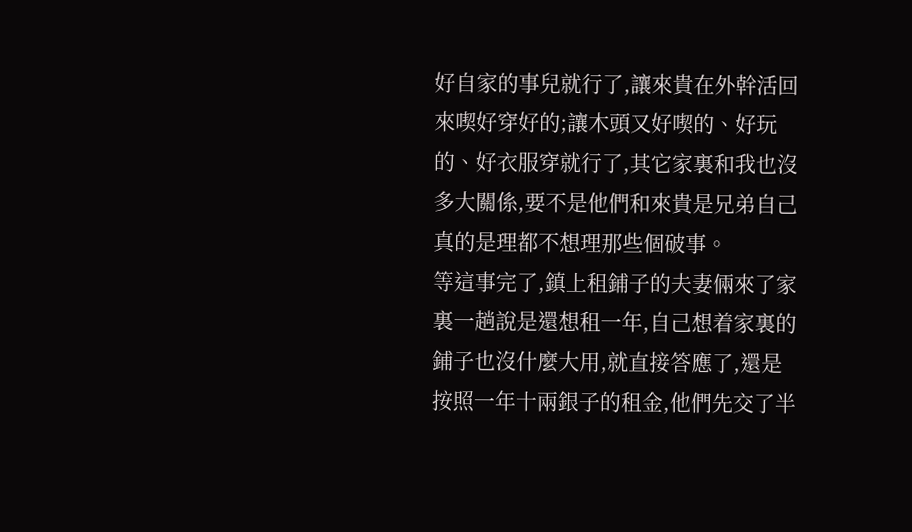好自家的事兒就行了,讓來貴在外幹活回來喫好穿好的;讓木頭又好喫的、好玩的、好衣服穿就行了,其它家裏和我也沒多大關係,要不是他們和來貴是兄弟自己真的是理都不想理那些個破事。
等這事完了,鎮上租鋪子的夫妻倆來了家裏一趟說是還想租一年,自己想着家裏的鋪子也沒什麼大用,就直接答應了,還是按照一年十兩銀子的租金,他們先交了半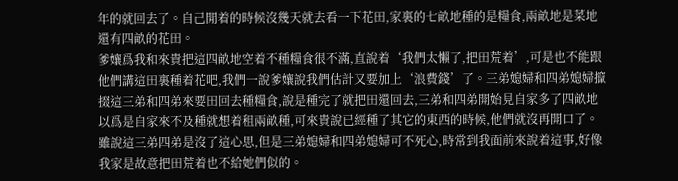年的就回去了。自己閒着的時候沒幾天就去看一下花田,家裏的七畝地種的是糧食,兩畝地是菜地還有四畝的花田。
爹孃爲我和來貴把這四畝地空着不種糧食很不滿,直說着‘我們太懶了,把田荒着’,可是也不能跟他們講這田裏種着花吧,我們一說爹孃說我們估計又要加上‘浪費錢’了。三弟媳婦和四弟媳婦攛掇這三弟和四弟來要田回去種糧食,說是種完了就把田還回去,三弟和四弟開始見自家多了四畝地以爲是自家來不及種就想着租兩畝種,可來貴說已經種了其它的東西的時候,他們就沒再開口了。雖說這三弟四弟是沒了這心思,但是三弟媳婦和四弟媳婦可不死心,時常到我面前來說着這事,好像我家是故意把田荒着也不給她們似的。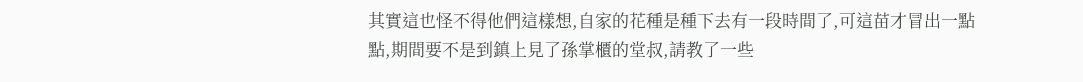其實這也怪不得他們這樣想,自家的花種是種下去有一段時間了,可這苗才冒出一點點,期間要不是到鎮上見了孫掌櫃的堂叔,請教了一些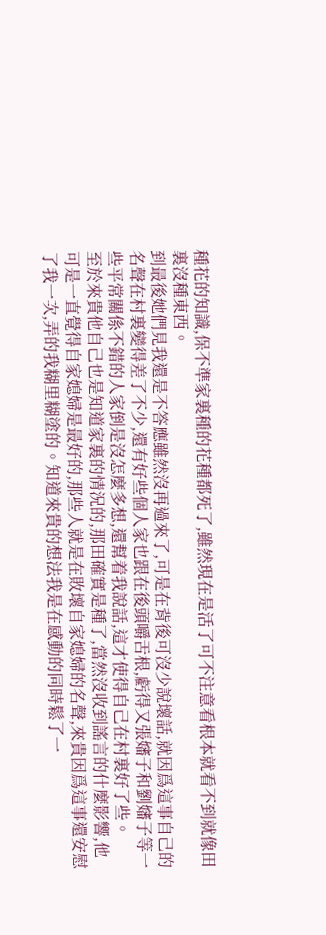種花的知識,保不準家裏種的花種都死了,雖然現在是活了可不注意看根本就看不到就像田裏沒種東西。
到最後她們見我還是不答應雖然沒再過來了,可是在背後可沒少說壞話,就因爲這事自己的名聲在村裏變得差了不少,還有好些個人家也跟在後頭嚼舌根,虧得又張嬸子和劉嬸子等一些平常關係不錯的人家倒是沒怎麼多想,還幫着我說話,這才使得自己在村裏好了些。
至於來貴他自己也是知道家裏的情況的,那田確實是種了,當然沒收到謠言的什麼影響,他可是一直覺得自家媳婦是最好的,那些人就是在敗壞自家媳婦的名聲,來貴因爲這事還安慰了我一次,弄的我糊里糊塗的。知道來貴的想法我是在感動的同時鬆了一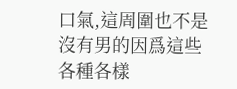口氣,這周圍也不是沒有男的因爲這些各種各樣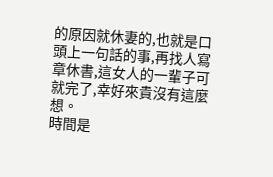的原因就休妻的,也就是口頭上一句話的事,再找人寫章休書,這女人的一輩子可就完了,幸好來貴沒有這麼想。
時間是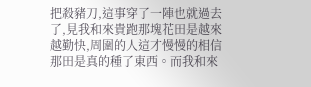把殺豬刀,這事穿了一陣也就過去了,見我和來貴跑那塊花田是越來越勤快,周圍的人這才慢慢的相信那田是真的種了東西。而我和來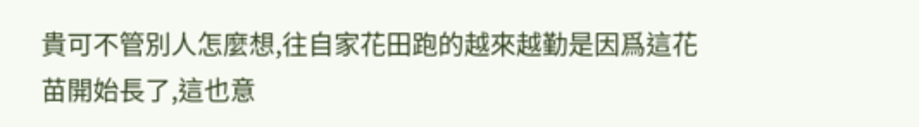貴可不管別人怎麼想,往自家花田跑的越來越勤是因爲這花苗開始長了,這也意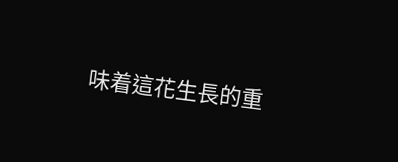味着這花生長的重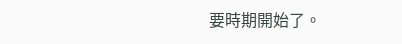要時期開始了。